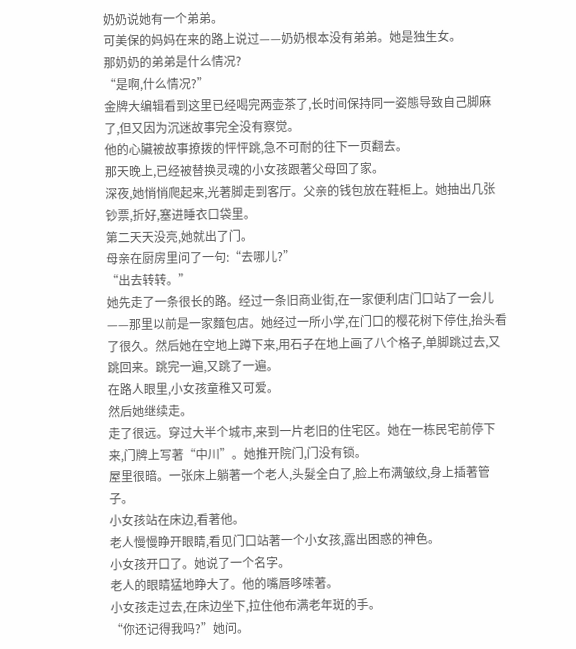奶奶说她有一个弟弟。
可美保的妈妈在来的路上说过——奶奶根本没有弟弟。她是独生女。
那奶奶的弟弟是什么情况?
“是啊,什么情况?”
金牌大编辑看到这里已经喝完两壶茶了,长时间保持同一姿態导致自己脚麻了,但又因为沉迷故事完全没有察觉。
他的心臟被故事撩拨的怦怦跳,急不可耐的往下一页翻去。
那天晚上,已经被替换灵魂的小女孩跟著父母回了家。
深夜,她悄悄爬起来,光著脚走到客厅。父亲的钱包放在鞋柜上。她抽出几张钞票,折好,塞进睡衣口袋里。
第二天天没亮,她就出了门。
母亲在厨房里问了一句:“去哪儿?”
“出去转转。”
她先走了一条很长的路。经过一条旧商业街,在一家便利店门口站了一会儿——那里以前是一家麵包店。她经过一所小学,在门口的樱花树下停住,抬头看了很久。然后她在空地上蹲下来,用石子在地上画了八个格子,单脚跳过去,又跳回来。跳完一遍,又跳了一遍。
在路人眼里,小女孩童稚又可爱。
然后她继续走。
走了很远。穿过大半个城市,来到一片老旧的住宅区。她在一栋民宅前停下来,门牌上写著“中川”。她推开院门,门没有锁。
屋里很暗。一张床上躺著一个老人,头髮全白了,脸上布满皱纹,身上插著管子。
小女孩站在床边,看著他。
老人慢慢睁开眼睛,看见门口站著一个小女孩,露出困惑的神色。
小女孩开口了。她说了一个名字。
老人的眼睛猛地睁大了。他的嘴唇哆嗦著。
小女孩走过去,在床边坐下,拉住他布满老年斑的手。
“你还记得我吗?”她问。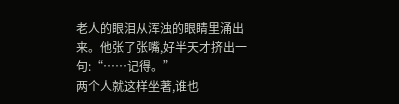老人的眼泪从浑浊的眼睛里涌出来。他张了张嘴,好半天才挤出一句:“……记得。”
两个人就这样坐著,谁也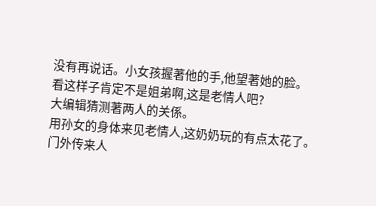没有再说话。小女孩握著他的手,他望著她的脸。
看这样子肯定不是姐弟啊,这是老情人吧?
大编辑猜测著两人的关係。
用孙女的身体来见老情人,这奶奶玩的有点太花了。
门外传来人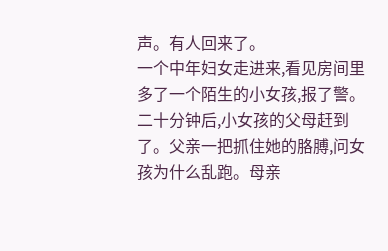声。有人回来了。
一个中年妇女走进来,看见房间里多了一个陌生的小女孩,报了警。
二十分钟后,小女孩的父母赶到了。父亲一把抓住她的胳膊,问女孩为什么乱跑。母亲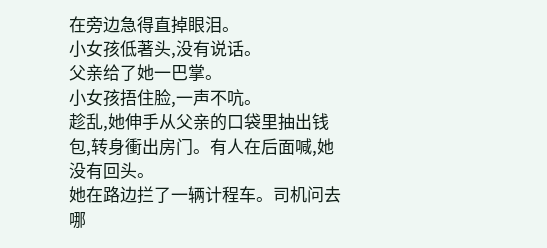在旁边急得直掉眼泪。
小女孩低著头,没有说话。
父亲给了她一巴掌。
小女孩捂住脸,一声不吭。
趁乱,她伸手从父亲的口袋里抽出钱包,转身衝出房门。有人在后面喊,她没有回头。
她在路边拦了一辆计程车。司机问去哪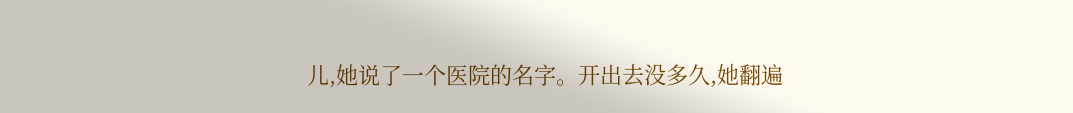儿,她说了一个医院的名字。开出去没多久,她翻遍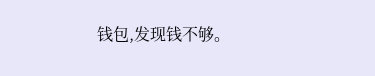钱包,发现钱不够。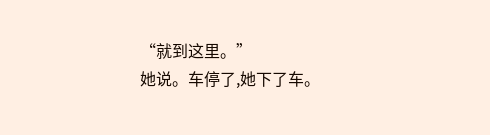“就到这里。”
她说。车停了,她下了车。